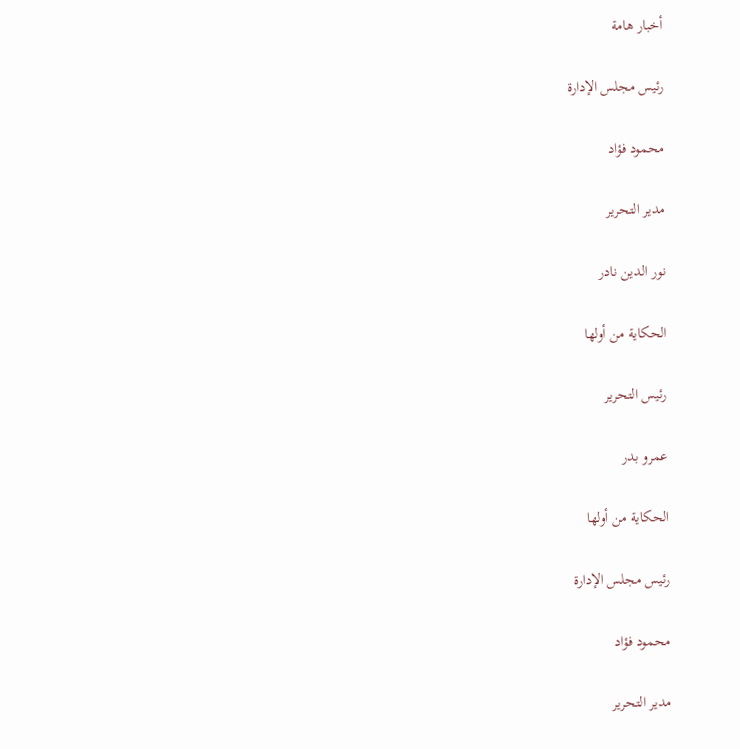أخبار هامة

رئيس مجلس الإدارة

محمود فؤاد

مدير التحرير

نور الدين نادر

الحكاية من أولها

رئيس التحرير

عمرو بدر

الحكاية من أولها

رئيس مجلس الإدارة

محمود فؤاد

مدير التحرير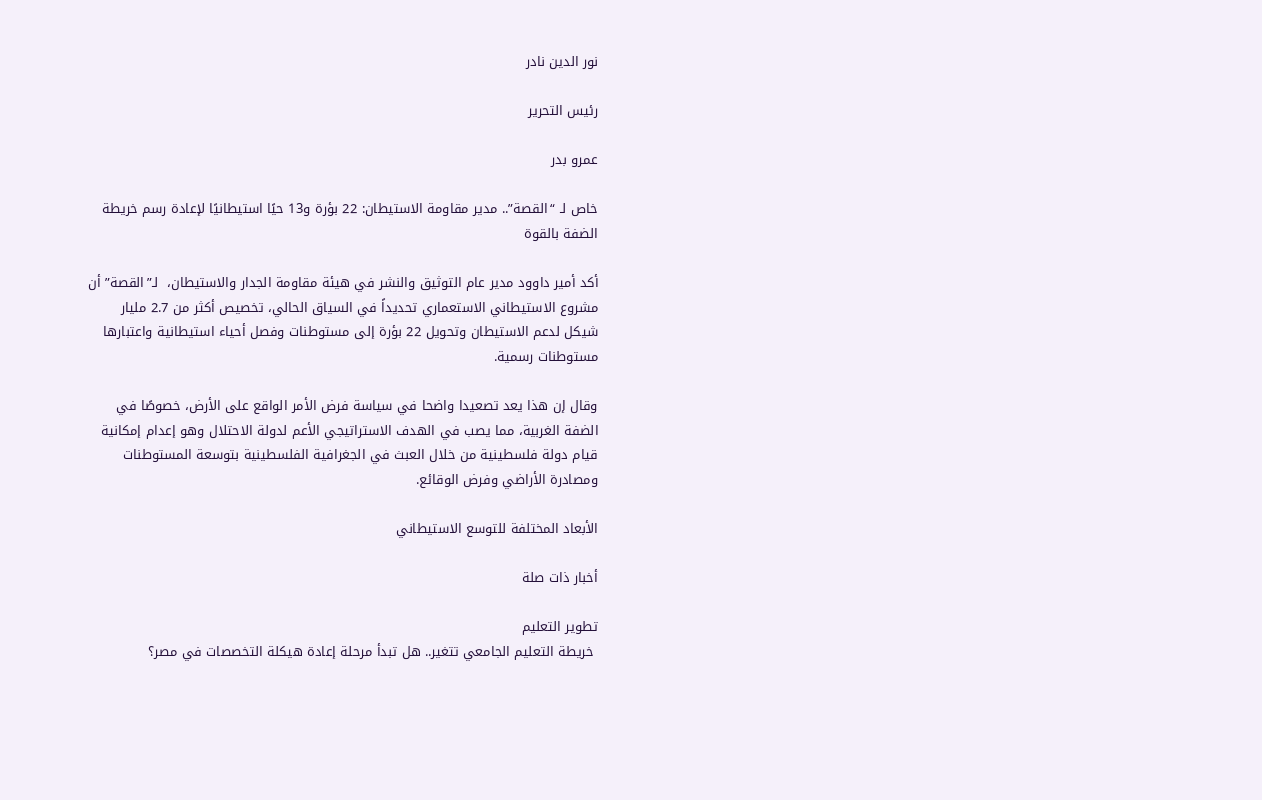نور الدين نادر

رئيس التحرير

عمرو بدر

خاص لـ “القصة”.. مدير مقاومة الاستيطان: 22 بؤرة و13 حيًا استيطانيًا لإعادة رسم خريطة الضفة بالقوة

أكد أمير داوود مدير عام التوثيق والنشر في هيئة مقاومة الجدار والاستيطان،  لـ”القصة” أن مشروع الاستيطاني الاستعماري تحديداً في السياق الحالي، تخصيص أكثر من 2.7 مليار شيكل لدعم الاستيطان وتحويل 22 بؤرة إلى مستوطنات وفصل أحياء استيطانية واعتبارها مستوطنات رسمية.

وقال إن هذا يعد تصعيدا واضحا في سياسة فرض الأمر الواقع على الأرض، خصوصًا في الضفة الغربية، مما يصب في الهدف الاستراتيجي الأعم لدولة الاحتلال وهو إعدام إمكانية قيام دولة فلسطينية من خلال العبث في الجغرافية الفلسطينية بتوسعة المستوطنات ومصادرة الأراضي وفرض الوقائع.

الأبعاد المختلفة للتوسع الاستيطاني

أخبار ذات صلة

تطوير التعليم
 خريطة التعليم الجامعي تتغير.. هل تبدأ مرحلة إعادة هيكلة التخصصات في مصر؟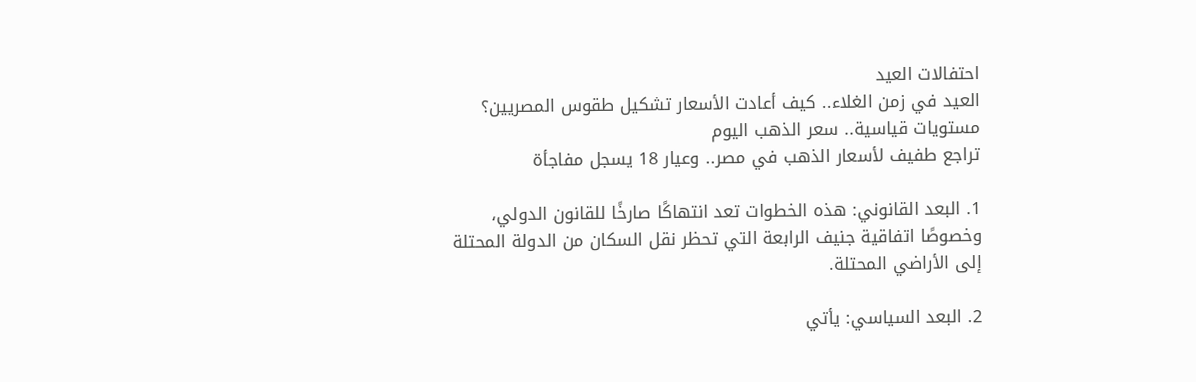احتفالات العيد
العيد في زمن الغلاء.. كيف أعادت الأسعار تشكيل طقوس المصريين؟
مستويات قياسية.. سعر الذهب اليوم
تراجع طفيف لأسعار الذهب في مصر.. وعيار 18 يسجل مفاجأة

1. البعد القانوني: هذه الخطوات تعد انتهاكًا صارخًا للقانون الدولي، وخصوصًا اتفاقية جنيف الرابعة التي تحظر نقل السكان من الدولة المحتلة إلى الأراضي المحتلة.

2. البعد السياسي: يأتي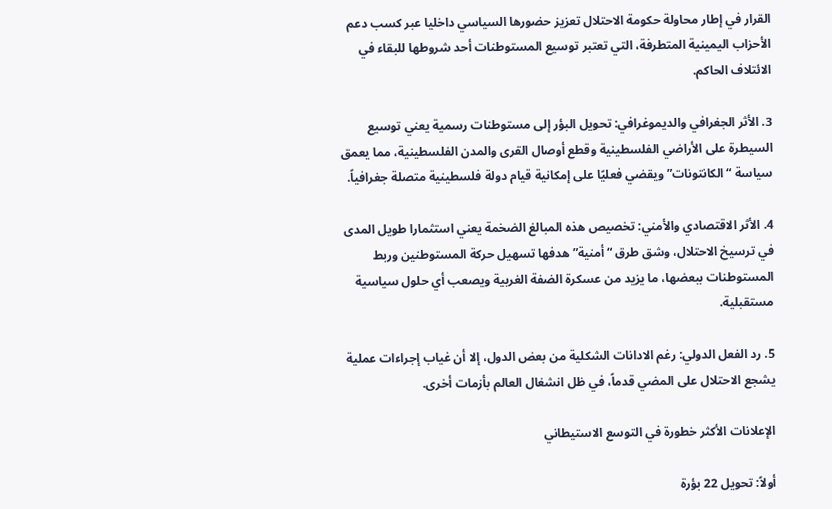القرار في إطار محاولة حكومة الاحتلال تعزيز حضورها السياسي داخليا عبر كسب دعم الأحزاب اليمينية المتطرفة، التي تعتبر توسيع المستوطنات أحد شروطها للبقاء في الائتلاف الحاكم.

3. الأثر الجغرافي والديموغرافي: تحويل البؤر إلى مستوطنات رسمية يعني توسيع السيطرة على الأراضي الفلسطينية وقطع أوصال القرى والمدن الفلسطينية، مما يعمق سياسة “الكانتونات” ويقضي فعليًا على إمكانية قيام دولة فلسطينية متصلة جغرافياً.

4. الأثر الاقتصادي والأمني: تخصيص هذه المبالغ الضخمة يعني استثمارا طويل المدى في ترسيخ الاحتلال، وشق طرق “أمنية” هدفها تسهيل حركة المستوطنين وربط المستوطنات ببعضها، ما يزيد من عسكرة الضفة الغربية ويصعب أي حلول سياسية مستقبلية.

5. رد الفعل الدولي: رغم الادانات الشكلية من بعض الدول، إلا أن غياب إجراءات عملية يشجع الاحتلال على المضي قدماً، في ظل انشغال العالم بأزمات أخرى.

الإعلانات الأكثر خطورة في التوسع الاستيطاني

أولاً: تحويل 22 بؤرة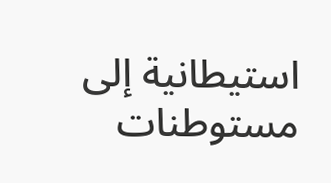استيطانية إلى مستوطنات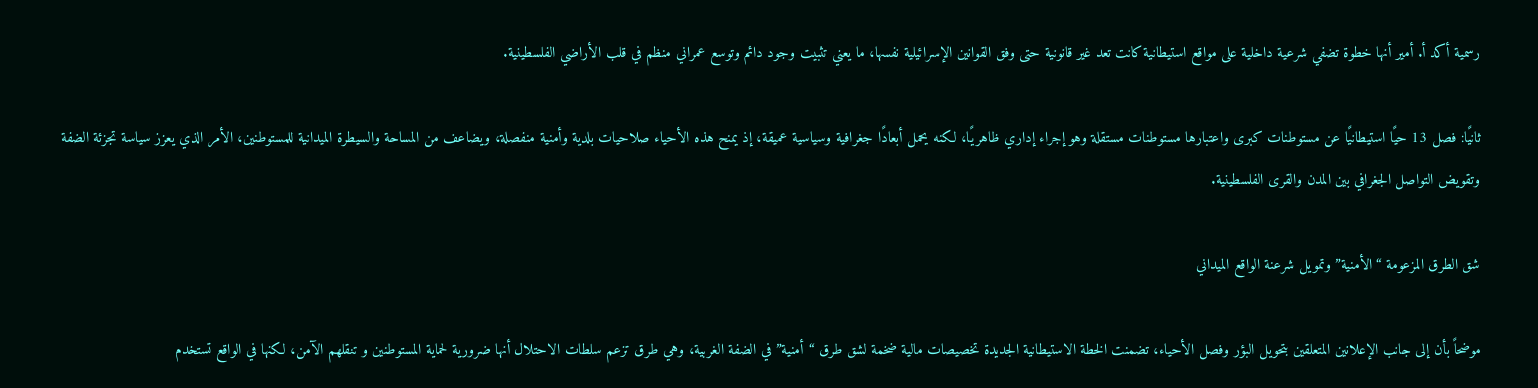رسمية أكد أ. أمير أنها خطوة تضفي شرعية داخلية على مواقع استيطانية كانت تعد غير قانونية حتى وفق القوانين الإسرائيلية نفسها، ما يعني تثبيت وجود دائم وتوسع عمراني منظم في قلب الأراضي الفلسطينية.

ثانيًا: فصل 13 حيًا استيطانيًا عن مستوطنات كبرى واعتبارها مستوطنات مستقلة وهو إجراء إداري ظاهريًا، لكنه يحمل أبعادًا جغرافية وسياسية عميقة، إذ يمنح هذه الأحياء صلاحيات بلدية وأمنية منفصلة، ويضاعف من المساحة والسيطرة الميدانية للمستوطنين، الأمر الذي يعزز سياسة تجزئة الضفة وتقويض التواصل الجغرافي بين المدن والقرى الفلسطينية.

شق الطرق المزعومة “الأمنية” وتمويل شرعنة الواقع الميداني

موضحاً بأن إلى جانب الإعلانين المتعلقين بتحويل البؤر وفصل الأحياء، تضمنت الخطة الاستيطانية الجديدة تخصيصات مالية ضخمة لشق طرق “أمنية” في الضفة الغربية، وهي طرق تزعم سلطات الاحتلال أنها ضرورية لحماية المستوطنين و تنقلهم الآمن، لكنها في الواقع تستخدم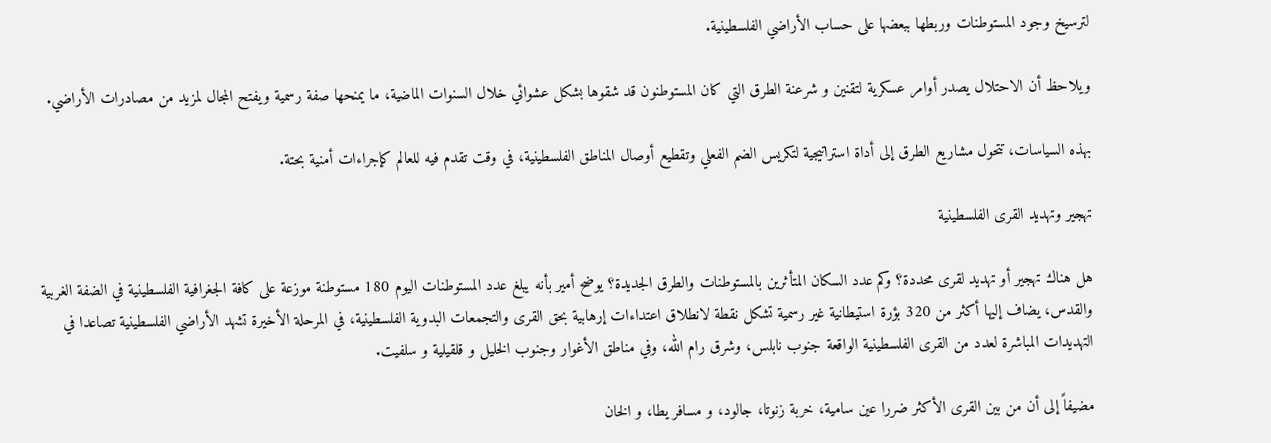لترسيخ وجود المستوطنات وربطها ببعضها على حساب الأراضي الفلسطينية.

ويلاحظ أن الاحتلال يصدر أوامر عسكرية لتقنين و شرعنة الطرق التي كان المستوطنون قد شقوها بشكل عشوائي خلال السنوات الماضية، ما يمنحها صفة رسمية ويفتح المجال لمزيد من مصادرات الأراضي.

بهذه السياسات، تتحول مشاريع الطرق إلى أداة استراتيجية لتكريس الضم الفعلي وتقطيع أوصال المناطق الفلسطينية، في وقت تقدم فيه للعالم كإجراءات أمنية بحتة.

تهجير وتهديد القرى الفلسطينية

هل هناك تهجير أو تهديد لقرى محددة؟ وكم عدد السكان المتأثرين بالمستوطنات والطرق الجديدة؟ يوضح أمير بأنه يبلغ عدد المستوطنات اليوم 180 مستوطنة موزعة على كافة الجغرافية الفلسطينية في الضفة الغربية والقدس، يضاف إليها أكثر من 320 بؤرة استيطانية غير رسمية تشكل نقطة لانطلاق اعتداءات إرهابية بحق القرى والتجمعات البدوية الفلسطينية، في المرحلة الأخيرة تشهد الأراضي الفلسطينية تصاعدا في التهديدات المباشرة لعدد من القرى الفلسطينية الواقعة جنوب نابلس، وشرق رام الله، وفي مناطق الأغوار وجنوب الخليل و قلقيلية و سلفيت.

مضيفاً إلى أن من بين القرى الأكثر ضررا عين سامية، خربة زنوتا، جالود، و مسافر يطا، و الخان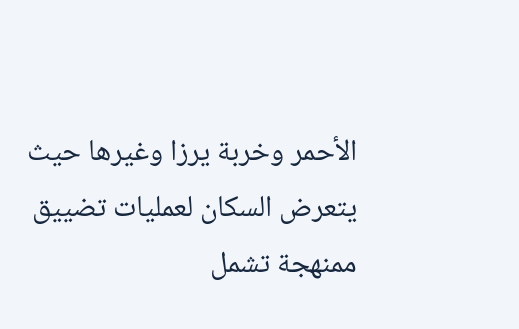الأحمر وخربة يرزا وغيرها حيث يتعرض السكان لعمليات تضييق ممنهجة تشمل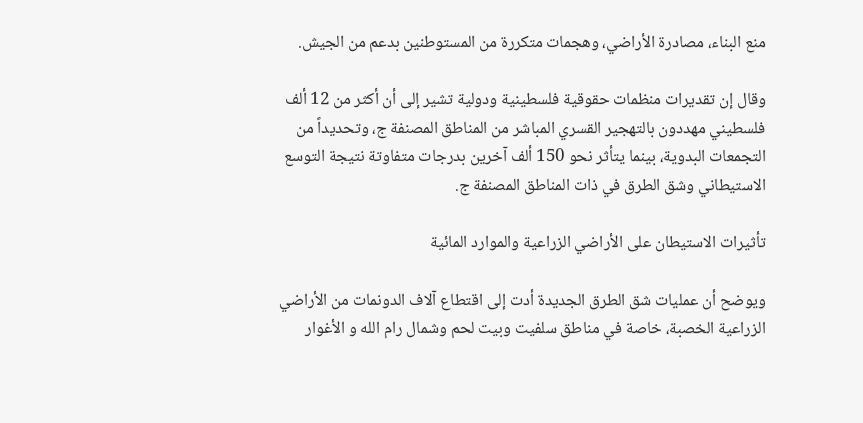منع البناء، مصادرة الأراضي، وهجمات متكررة من المستوطنين بدعم من الجيش.

وقال إن تقديرات منظمات حقوقية فلسطينية ودولية تشير إلى أن أكثر من 12 ألف فلسطيني مهددون بالتهجير القسري المباشر من المناطق المصنفة ج، وتحديداً من التجمعات البدوية، بينما يتأثر نحو 150 ألف آخرين بدرجات متفاوتة نتيجة التوسع الاستيطاني وشق الطرق في ذات المناطق المصنفة ج.

تأثيرات الاستيطان على الأراضي الزراعية والموارد المائية

ويوضح أن عمليات شق الطرق الجديدة أدت إلى اقتطاع آلاف الدونمات من الأراضي الزراعية الخصبة، خاصة في مناطق سلفيت وبيت لحم وشمال رام الله و الأغوار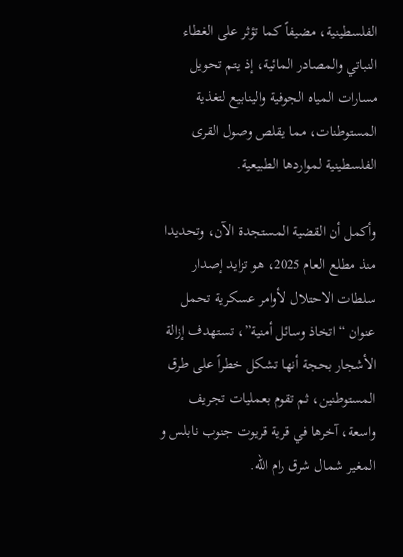الفلسطينية، مضيفاً كما تؤثر على الغطاء النباتي والمصادر المائية، إذ يتم تحويل مسارات المياه الجوفية والينابيع لتغذية المستوطنات، مما يقلص وصول القرى الفلسطينية لمواردها الطبيعية.

وأكمل أن القضية المستجدة الآن، وتحديدا منذ مطلع العام 2025، هو تزايد إصدار سلطات الاحتلال لأوامر عسكرية تحمل عنوان “اتخاذ وسائل أمنية”، تستهدف إزالة الأشجار بحجة أنها تشكل خطراً على طرق المستوطنين، ثم تقوم بعمليات تجريف واسعة، آخرها في قرية قريوت جنوب نابلس و المغير شمال شرق رام الله.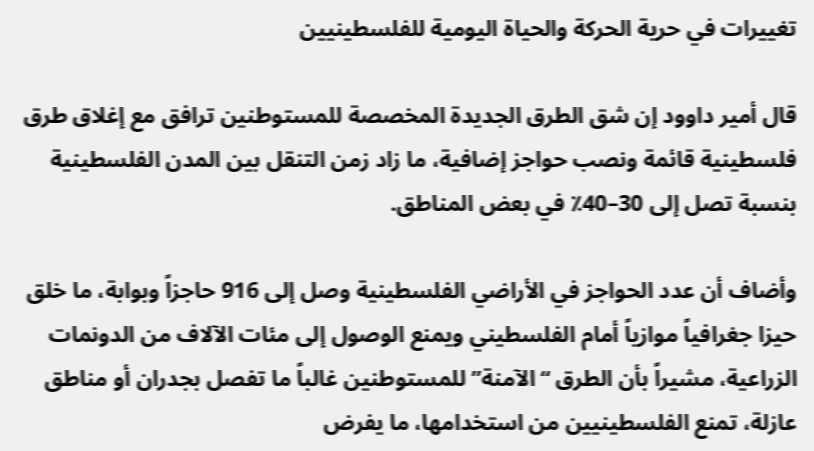تغييرات في حرية الحركة والحياة اليومية للفلسطينيين

قال أمير داوود إن شق الطرق الجديدة المخصصة للمستوطنين ترافق مع إغلاق طرق فلسطينية قائمة ونصب حواجز إضافية، ما زاد زمن التنقل بين المدن الفلسطينية بنسبة تصل إلى 30–40٪ في بعض المناطق.

وأضاف أن عدد الحواجز في الأراضي الفلسطينية وصل إلى 916 حاجزاً وبوابة، ما خلق حيزا جغرافياً موازياً أمام الفلسطيني ويمنع الوصول إلى مئات الآلاف من الدونمات الزراعية، مشيراً بأن الطرق “الآمنة” للمستوطنين غالباً ما تفصل بجدران أو مناطق عازلة، تمنع الفلسطينيين من استخدامها، ما يفرض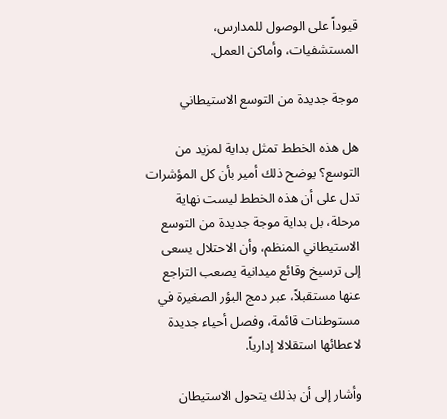قيوداً على الوصول للمدارس، المستشفيات، وأماكن العمل.

موجة جديدة من التوسع الاستيطاني

هل هذه الخطط تمثل بداية لمزيد من التوسع؟ يوضح ذلك أمير بأن كل المؤشرات تدل على أن هذه الخطط ليست نهاية مرحلة، بل بداية موجة جديدة من التوسع الاستيطاني المنظم، وأن الاحتلال يسعى إلى ترسيخ وقائع ميدانية يصعب التراجع عنها مستقبلاً، عبر دمج البؤر الصغيرة في مستوطنات قائمة، وفصل أحياء جديدة لاعطائها استقلالا إدارياً.

وأشار إلى أن بذلك يتحول الاستيطان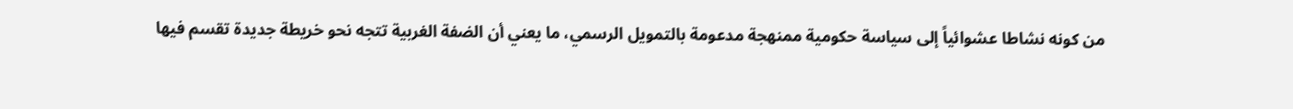من كونه نشاطا عشوائياً إلى سياسة حكومية ممنهجة مدعومة بالتمويل الرسمي، ما يعني أن الضفة الغربية تتجه نحو خريطة جديدة تقسم فيها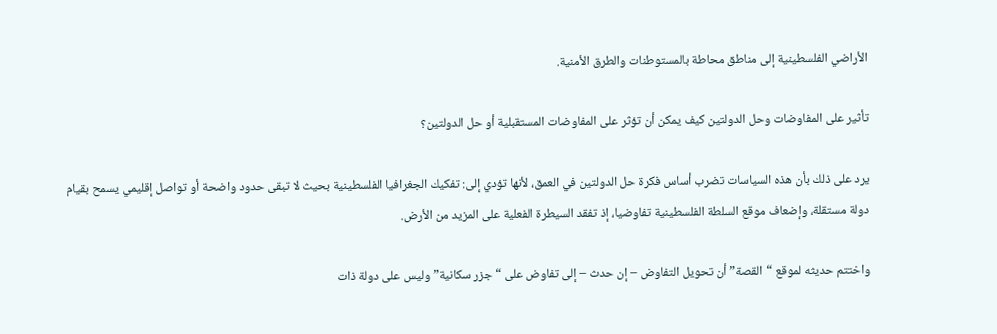الأراضي الفلسطينية إلى مناطق محاطة بالمستوطنات والطرق الأمنية.

تأثير على المفاوضات وحل الدولتين كيف يمكن أن تؤثر على المفاوضات المستقبلية أو حل الدولتين؟

يرد على ذلك بأن هذه السياسات تضرب أساس فكرة حل الدولتين في العمق، لأنها تؤدي إلى: تفكيك الجغرافيا الفلسطينية بحيث لا تبقى حدود واضحة أو تواصل إقليمي يسمح بقيام دولة مستقلة، وإضعاف موقع السلطة الفلسطينية تفاوضيا، إذ تفقد السيطرة الفعلية على المزيد من الأرض.

واختتم حديثه لموقع “القصة” أن تحويل التفاوض – إن حدث – إلى تفاوض على “جزر سكانية” وليس على دولة ذات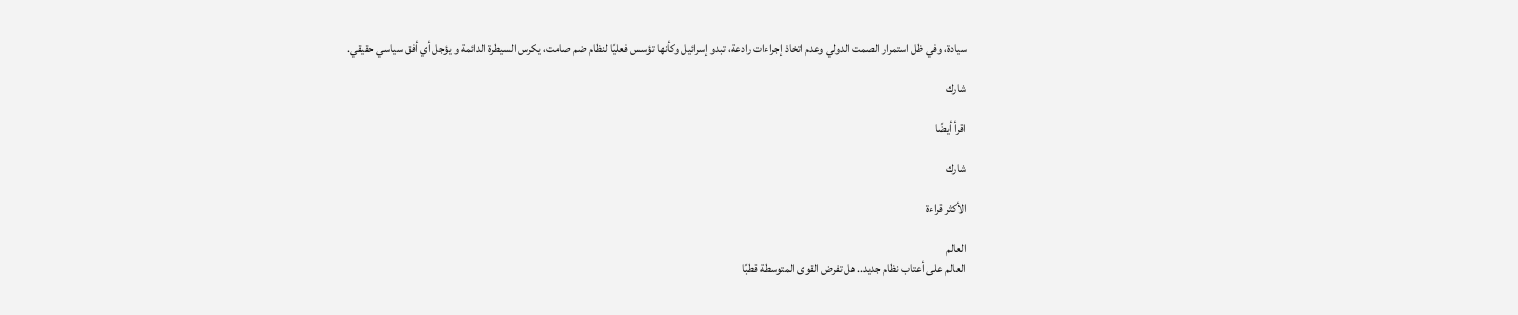سيادة، وفي ظل استمرار الصمت الدولي وعدم اتخاذ إجراءات رادعة، تبدو إسرائيل وكأنها تؤسس فعليًا لنظام ضم صامت، يكرس السيطرة الدائمة و يؤجل أي أفق سياسي حقيقي.

شارك

اقرأ أيضًا

شارك

الأكثر قراءة

العالم
العالم على أعتاب نظام جديد.. هل تفرض القوى المتوسطة قطبًا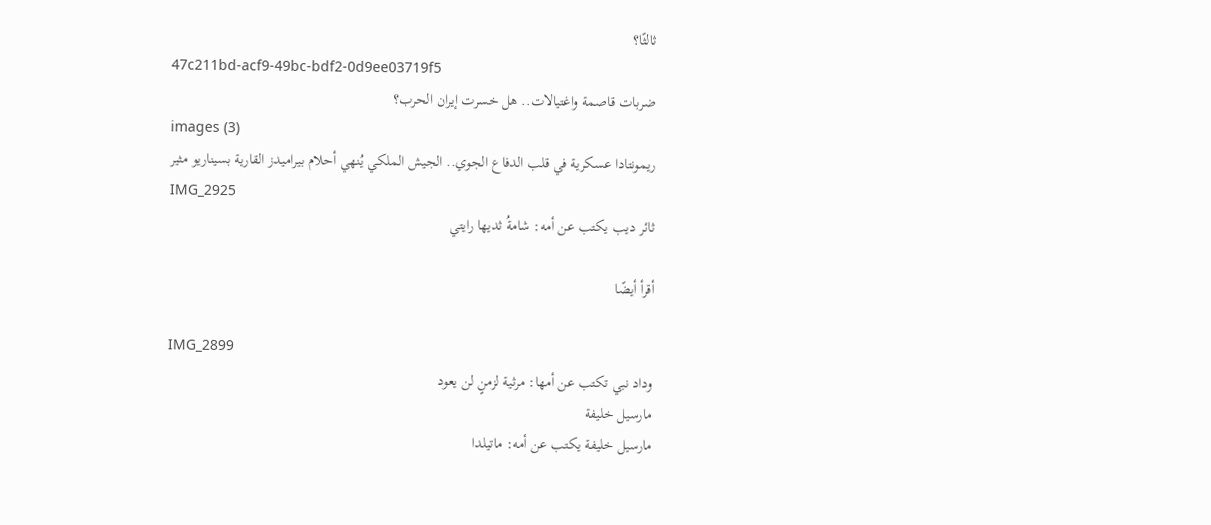ثالثًا؟
47c211bd-acf9-49bc-bdf2-0d9ee03719f5
ضربات قاصمة واغتيالات.. هل خسرت إيران الحرب؟
images (3)
ريمونتادا عسكرية في قلب الدفاع الجوي.. الجيش الملكي يُنهي أحلام بيراميدز القارية بسيناريو مثير
IMG_2925
ثائر ديب يكتب عن أمه: شامةُ ثديها رايتي

أقرأ أيضًا

IMG_2899
وداد نبي تكتب عن أمها: مرثية لزمنٍ لن يعود
مارسيل خليفة
مارسيل خليفة يكتب عن أمه: ماتيلدا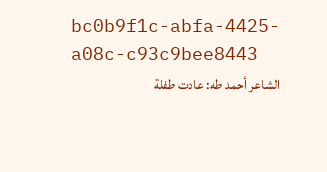bc0b9f1c-abfa-4425-a08c-c93c9bee8443
الشاعر أحمد طه: عادت طفلة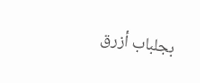بجلباب أزرق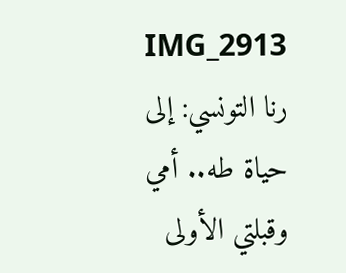IMG_2913
رنا التونسي: إلى حياة طه.. أمي وقبلتي الأولى